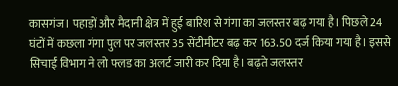कासगंज। पहाड़ों और मैदानी क्षेत्र में हुई बारिश से गंगा का जलस्तर बढ़ गया है। पिछले 24 घंटों में कछला गंगा पुल पर जलस्तर 35 सेंटीमीटर बढ़ कर 163.50 दर्ज किया गया है। इससे सिचाईं विभाग ने लो फ्लड का अलर्ट जारी कर दिया है। बढ़ते जलस्तर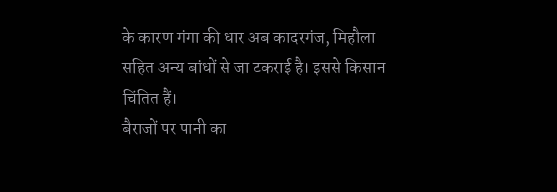के कारण गंगा की धार अब कादरगंज, मिहौला सहित अन्य बांधों से जा टकराई है। इससे किसान चिंतित हैं।
बैराजों पर पानी का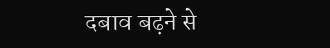दबाव बढ़ने से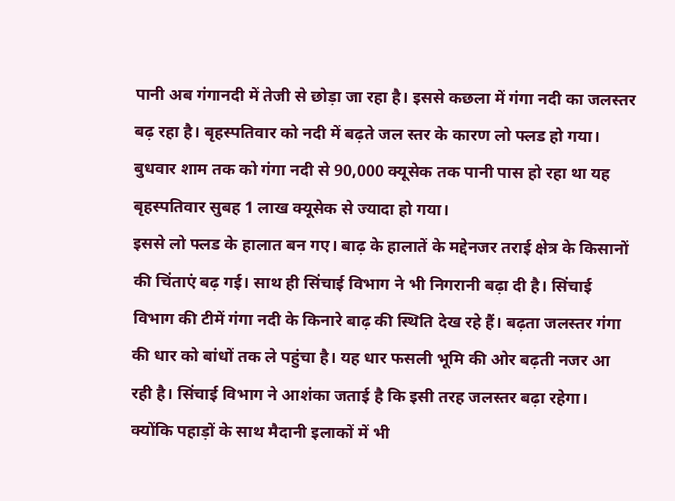पानी अब गंगानदी में तेजी से छोड़ा जा रहा है। इससे कछला में गंगा नदी का जलस्तर बढ़ रहा है। बृहस्पतिवार को नदी में बढ़ते जल स्तर के कारण लो फ्लड हो गया। बुधवार शाम तक को गंगा नदी से 90,000 क्यूसेक तक पानी पास हो रहा था यह बृहस्पतिवार सुबह 1 लाख क्यूसेक से ज्यादा हो गया।
इससे लो फ्लड के हालात बन गए। बाढ़ के हालातें के मद्देनजर तराई क्षेत्र के किसानों की चिंताएं बढ़ गई। साथ ही सिंचाई विभाग ने भी निगरानी बढ़ा दी है। सिंचाई विभाग की टीमें गंगा नदी के किनारे बाढ़ की स्थिति देख रहे हैं। बढ़ता जलस्तर गंगा की धार को बांधों तक ले पहुंचा है। यह धार फसली भूमि की ओर बढ़ती नजर आ रही है। सिंचाई विभाग ने आशंका जताई है कि इसी तरह जलस्तर बढ़ा रहेगा। क्योंकि पहाड़ों के साथ मैदानी इलाकों में भी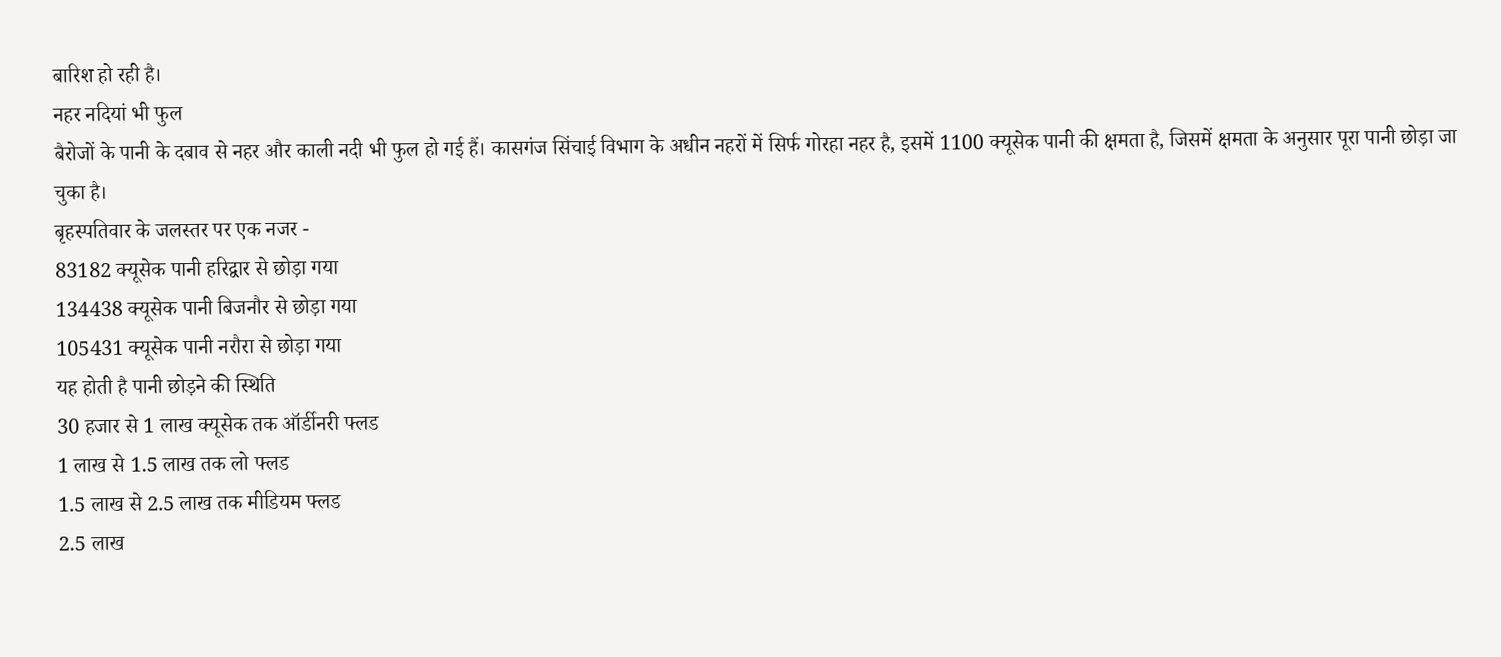बारिश हो रही है।
नहर नदियां भी फुल
बैरोजों के पानी के दबाव से नहर और काली नदी भी फुल हो गई हैं। कासगंज सिंचाई विभाग के अधीन नहरों में सिर्फ गोरहा नहर है, इसमें 1100 क्यूसेक पानी की क्षमता है, जिसमें क्षमता के अनुसार पूरा पानी छोड़ा जा चुका है।
बृहस्पतिवार के जलस्तर पर एक नजर -
83182 क्यूसेक पानी हरिद्वार से छोड़ा गया
134438 क्यूसेक पानी बिजनौर से छोड़ा गया
105431 क्यूसेक पानी नरौरा से छोड़ा गया
यह होती है पानी छोड़ने की स्थिति
30 हजार से 1 लाख क्यूसेक तक ऑर्डीनरी फ्लड
1 लाख से 1.5 लाख तक लो फ्लड
1.5 लाख से 2.5 लाख तक मीडियम फ्लड
2.5 लाख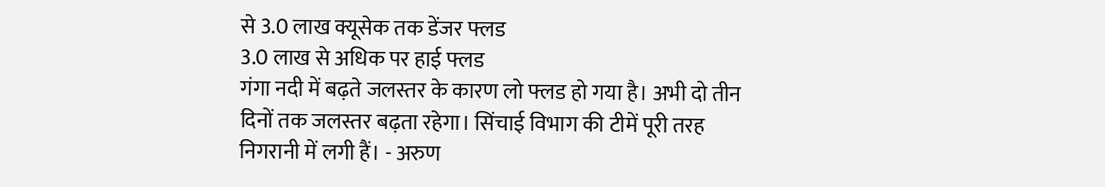से 3.0 लाख क्यूसेक तक डेंजर फ्लड
3.0 लाख से अधिक पर हाई फ्लड
गंगा नदी में बढ़ते जलस्तर के कारण लो फ्लड हो गया है। अभी दो तीन दिनों तक जलस्तर बढ़ता रहेगा। सिंचाई विभाग की टीमें पूरी तरह निगरानी में लगी हैं। - अरुण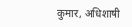कुमार, अधिशाषी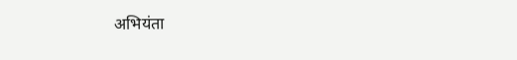अभियंता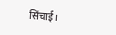सिंचाई।